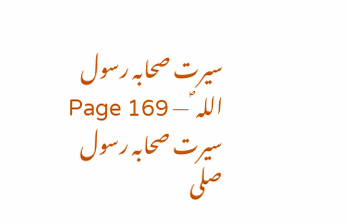سیرت صحابہ رسول اللہ ؐ — Page 169
سیرت صحابہ رسول صلی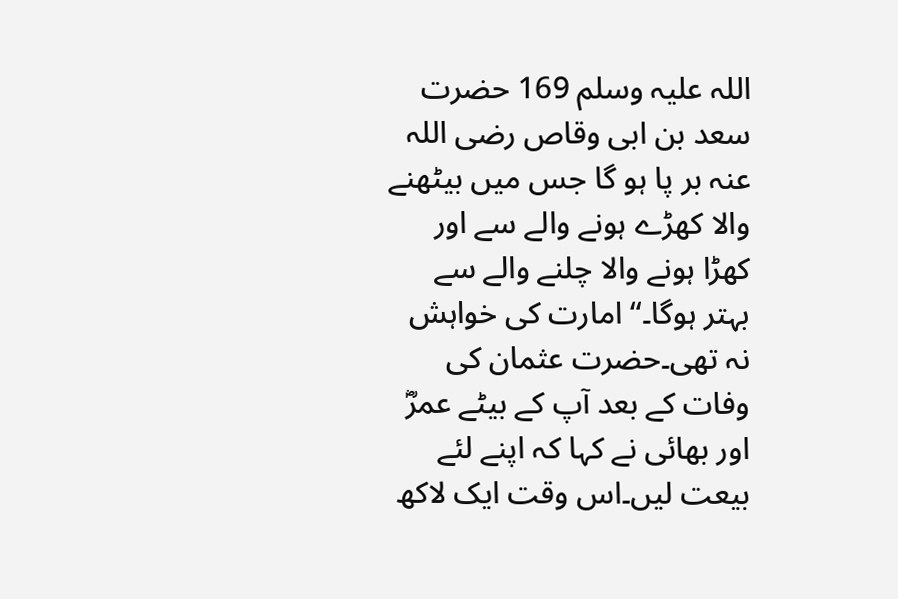اللہ علیہ وسلم 169 حضرت سعد بن ابی وقاص رضی اللہ عنہ بر پا ہو گا جس میں بیٹھنے والا کھڑے ہونے والے سے اور کھڑا ہونے والا چلنے والے سے بہتر ہوگا۔“ امارت کی خواہش نہ تھی۔حضرت عثمان کی وفات کے بعد آپ کے بیٹے عمرؓ اور بھائی نے کہا کہ اپنے لئے بیعت لیں۔اس وقت ایک لاکھ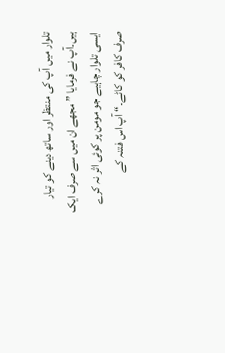تلوار میں آپ کی منتظر اور ساتھ دینے کو تیار ہیں۔آپ نے فرمایا ” مجھے ان میں سے صرف ایک ایسی تلوار چاہیے جو مومن پر کوئی اثر نہ کرے صرف کافر کو کاٹے۔“ آپ اس فتنہ کے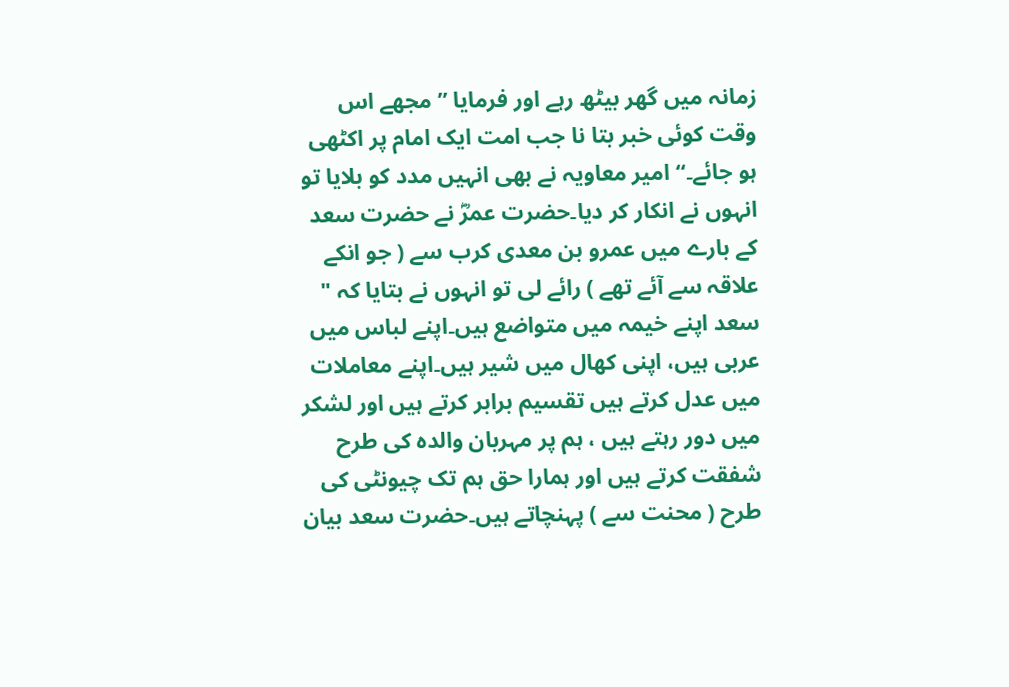زمانہ میں گھر بیٹھ رہے اور فرمایا ” مجھے اس وقت کوئی خبر بتا نا جب امت ایک امام پر اکٹھی ہو جائے۔“ امیر معاویہ نے بھی انہیں مدد کو بلایا تو انہوں نے انکار کر دیا۔حضرت عمرؓ نے حضرت سعد کے بارے میں عمرو بن معدی کرب سے ( جو انکے علاقہ سے آئے تھے ) رائے لی تو انہوں نے بتایا کہ " سعد اپنے خیمہ میں متواضع ہیں۔اپنے لباس میں عربی ہیں، اپنی کھال میں شیر ہیں۔اپنے معاملات میں عدل کرتے ہیں تقسیم برابر کرتے ہیں اور لشکر میں دور رہتے ہیں ، ہم پر مہربان والدہ کی طرح شفقت کرتے ہیں اور ہمارا حق ہم تک چیونٹی کی طرح ( محنت سے ) پہنچاتے ہیں۔حضرت سعد بیان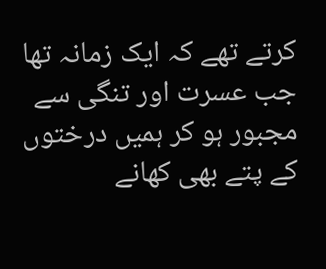کرتے تھے کہ ایک زمانہ تھا جب عسرت اور تنگی سے مجبور ہو کر ہمیں درختوں کے پتے بھی کھانے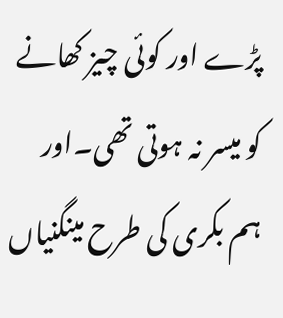پڑے اور کوئی چیز کھانے کو میسر نہ ہوتی تھی۔اور ہم بکری کی طرح مینگنیاں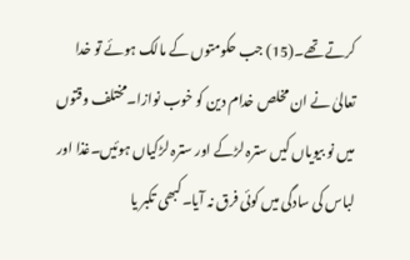کرتے تھے۔(15) جب حکومتوں کے مالک ہوئے تو خدا تعالیٰ نے ان مخلص خدام دین کو خوب نوازا۔مختلف وقتوں میں نو بیویاں کیں سترہ لڑکے اور سترہ لڑکیاں ہوئیں۔غذا اور لباس کی سادگی میں کوئی فرق نہ آیا۔کبھی تکبر یا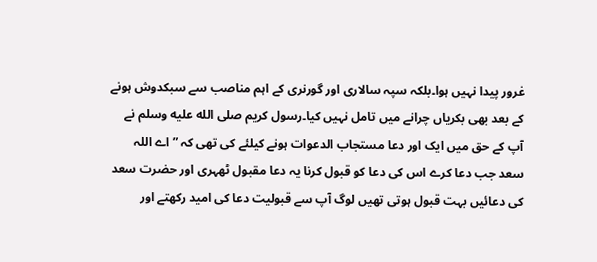غرور پیدا نہیں ہوا۔بلکہ سپہ سالاری اور گورنری کے اہم مناصب سے سبکدوش ہونے کے بعد بھی بکریاں چرانے میں تامل نہیں کیا۔رسول کریم صلى الله عليه وسلم نے آپ کے حق میں ایک اور دعا مستجاب الدعوات ہونے کیلئے کی تھی کہ ”اے اللہ سعد جب دعا کرے اس کی دعا کو قبول کرنا یہ دعا مقبول ٹھہری اور حضرت سعد کی دعائیں بہت قبول ہوتی تھیں لوگ آپ سے قبولیت دعا کی امید رکھتے اور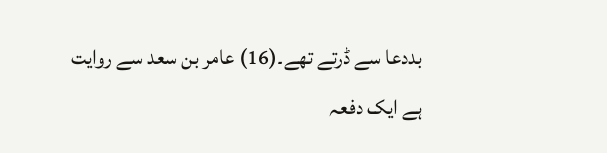بددعا سے ڈرتے تھے۔(16) عامر بن سعد سے روایت ہے ایک دفعہ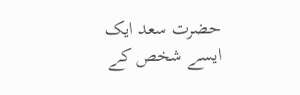حضرت سعد ایک ایسے شخص کے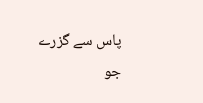پاس سے گزرے جو